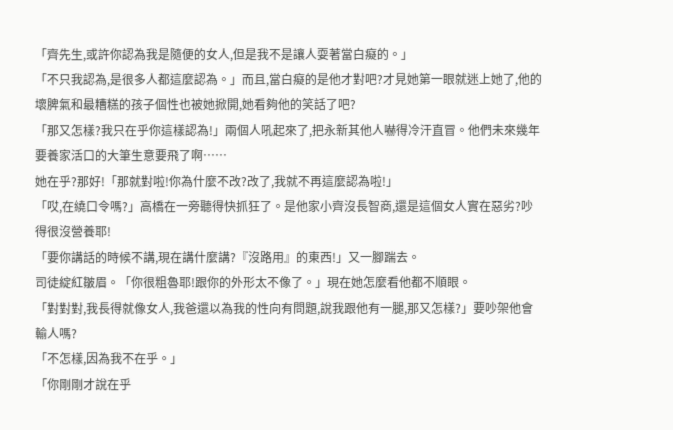「齊先生,或許你認為我是隨便的女人,但是我不是讓人耍著當白癡的。」
「不只我認為,是很多人都這麼認為。」而且,當白癡的是他才對吧?才見她第一眼就迷上她了,他的壞脾氣和最糟糕的孩子個性也被她掀開,她看夠他的笑話了吧?
「那又怎樣?我只在乎你這樣認為!」兩個人吼起來了,把永新其他人嚇得冷汗直冒。他們未來幾年要養家活口的大筆生意要飛了啊……
她在乎?那好!「那就對啦!你為什麼不改?改了,我就不再這麼認為啦!」
「哎,在繞口令嗎?」高橋在一旁聽得快抓狂了。是他家小齊沒長智商,還是這個女人實在惡劣?吵得很沒營養耶!
「要你講話的時候不講,現在講什麼講?『沒路用』的東西!」又一腳踹去。
司徒綻紅皺眉。「你很粗魯耶!跟你的外形太不像了。」現在她怎麼看他都不順眼。
「對對對,我長得就像女人,我爸還以為我的性向有問題,說我跟他有一腿,那又怎樣?」要吵架他會輸人嗎?
「不怎樣,因為我不在乎。」
「你剛剛才說在乎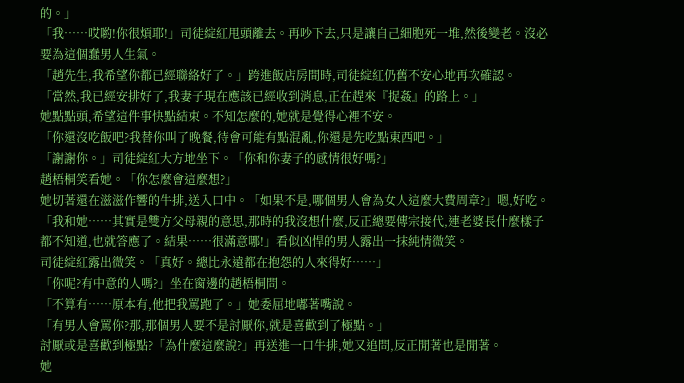的。」
「我……哎喲!你很煩耶!」司徒綻紅甩頭離去。再吵下去,只是讓自己細胞死一堆,然後變老。沒必要為這個蠢男人生氣。
「趙先生,我希望你都已經聯絡好了。」跨進飯店房間時,司徒綻紅仍舊不安心地再次確認。
「當然,我已經安排好了,我妻子現在應該已經收到消息,正在趕來『捉姦』的路上。」
她點點頭,希望這件事快點結束。不知怎麼的,她就是覺得心裡不安。
「你還沒吃飯吧?我替你叫了晚餐,待會可能有點混亂,你還是先吃點東西吧。」
「謝謝你。」司徒綻紅大方地坐下。「你和你妻子的感情很好嗎?」
趙梧桐笑看她。「你怎麼會這麼想?」
她切著還在滋滋作響的牛排,送入口中。「如果不是,哪個男人會為女人這麼大費周章?」嗯,好吃。
「我和她……其實是雙方父母親的意思,那時的我沒想什麼,反正總要傳宗接代,連老婆長什麼樣子都不知道,也就答應了。結果……很滿意哪!」看似凶悍的男人露出一抹純情微笑。
司徒綻紅露出微笑。「真好。總比永遠都在抱怨的人來得好……」
「你呢?有中意的人嗎?」坐在窗邊的趙梧桐問。
「不算有……原本有,他把我罵跑了。」她委屈地嘟著嘴說。
「有男人會罵你?那,那個男人要不是討厭你,就是喜歡到了極點。」
討厭或是喜歡到極點?「為什麼這麼說?」再送進一口牛排,她又追問,反正閒著也是閒著。
她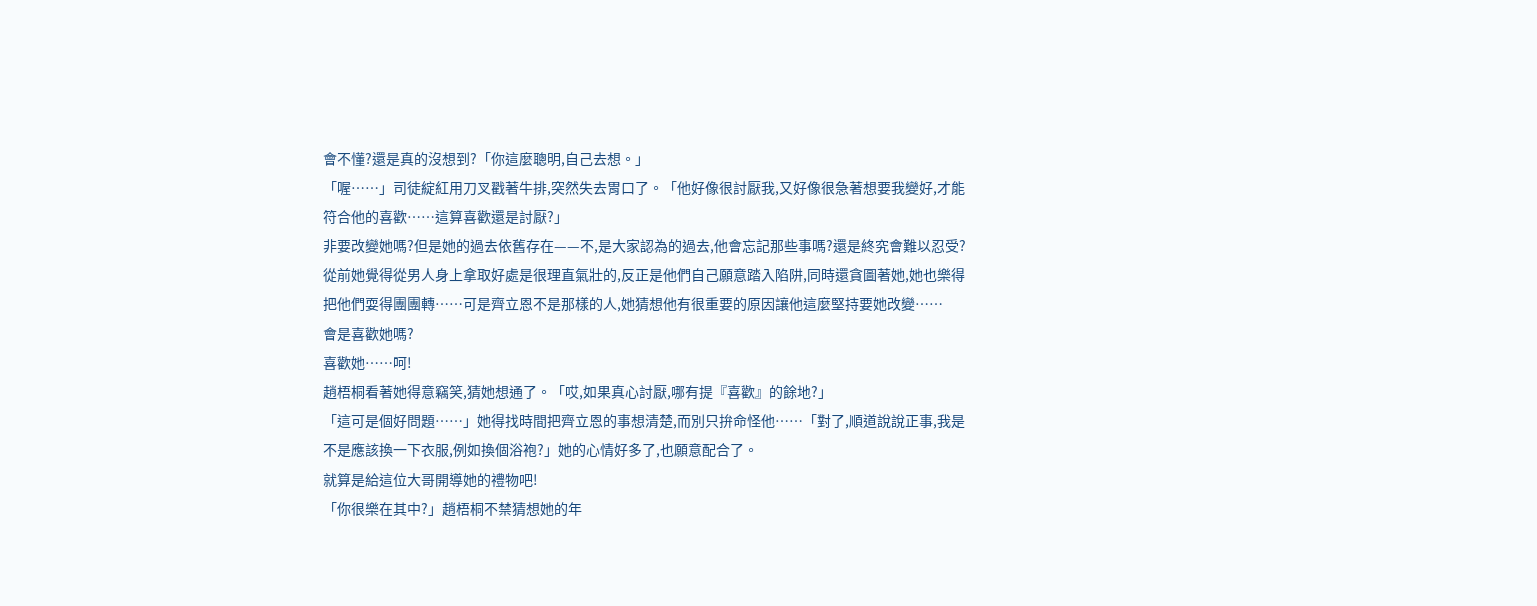會不懂?還是真的沒想到?「你這麼聰明,自己去想。」
「喔……」司徒綻紅用刀叉戳著牛排,突然失去胃口了。「他好像很討厭我,又好像很急著想要我變好,才能符合他的喜歡……這算喜歡還是討厭?」
非要改變她嗎?但是她的過去依舊存在——不,是大家認為的過去,他會忘記那些事嗎?還是終究會難以忍受?
從前她覺得從男人身上拿取好處是很理直氣壯的,反正是他們自己願意踏入陷阱,同時還貪圖著她,她也樂得把他們耍得團團轉……可是齊立恩不是那樣的人,她猜想他有很重要的原因讓他這麼堅持要她改變……
會是喜歡她嗎?
喜歡她……呵!
趙梧桐看著她得意竊笑,猜她想通了。「哎,如果真心討厭,哪有提『喜歡』的餘地?」
「這可是個好問題……」她得找時間把齊立恩的事想清楚,而別只拚命怪他……「對了,順道說說正事,我是不是應該換一下衣服,例如換個浴袍?」她的心情好多了,也願意配合了。
就算是給這位大哥開導她的禮物吧!
「你很樂在其中?」趙梧桐不禁猜想她的年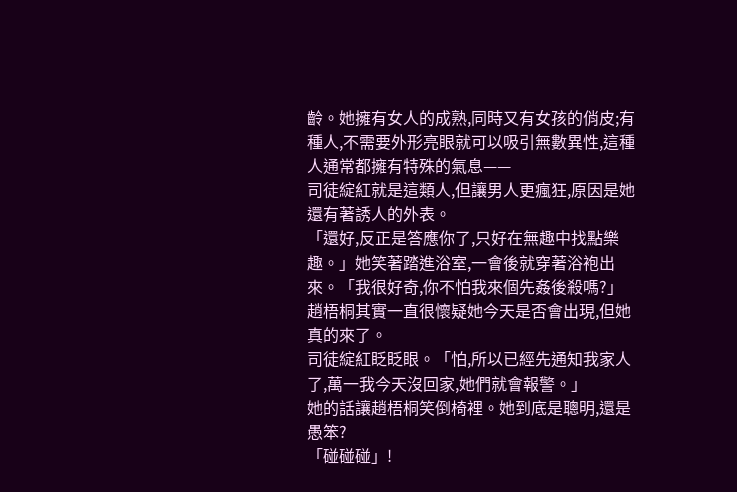齡。她擁有女人的成熟,同時又有女孩的俏皮;有種人,不需要外形亮眼就可以吸引無數異性,這種人通常都擁有特殊的氣息——
司徒綻紅就是這類人,但讓男人更瘋狂,原因是她還有著誘人的外表。
「還好,反正是答應你了,只好在無趣中找點樂趣。」她笑著踏進浴室,一會後就穿著浴袍出來。「我很好奇,你不怕我來個先姦後殺嗎?」趙梧桐其實一直很懷疑她今天是否會出現,但她真的來了。
司徒綻紅眨眨眼。「怕,所以已經先通知我家人了,萬一我今天沒回家,她們就會報警。」
她的話讓趙梧桐笑倒椅裡。她到底是聰明,還是愚笨?
「碰碰碰」!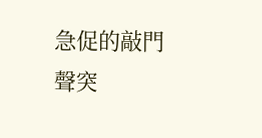急促的敲門聲突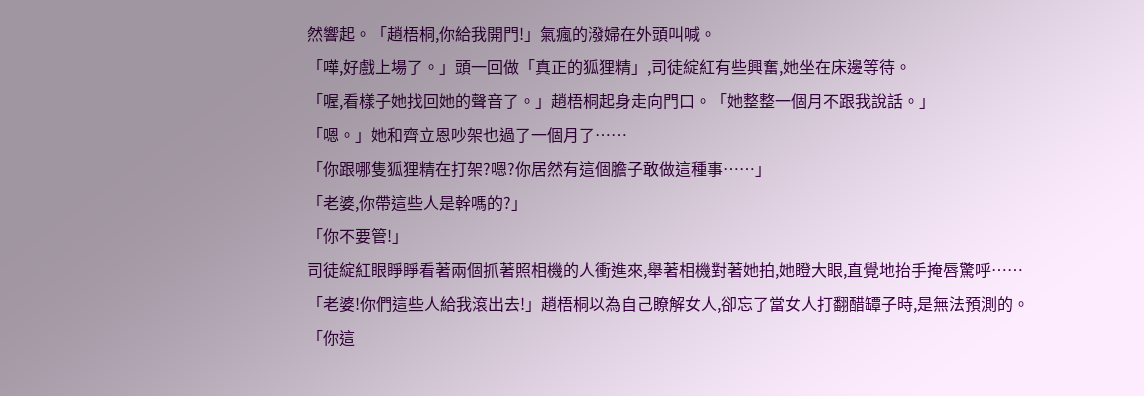然響起。「趙梧桐,你給我開門!」氣瘋的潑婦在外頭叫喊。
「嘩,好戲上場了。」頭一回做「真正的狐狸精」,司徒綻紅有些興奮,她坐在床邊等待。
「喔,看樣子她找回她的聲音了。」趙梧桐起身走向門口。「她整整一個月不跟我說話。」
「嗯。」她和齊立恩吵架也過了一個月了……
「你跟哪隻狐狸精在打架?嗯?你居然有這個膽子敢做這種事……」
「老婆,你帶這些人是幹嗎的?」
「你不要管!」
司徒綻紅眼睜睜看著兩個抓著照相機的人衝進來,舉著相機對著她拍,她瞪大眼,直覺地抬手掩唇驚呼……
「老婆!你們這些人給我滾出去!」趙梧桐以為自己瞭解女人,卻忘了當女人打翻醋罈子時,是無法預測的。
「你這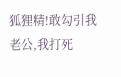狐狸精!敢勾引我老公,我打死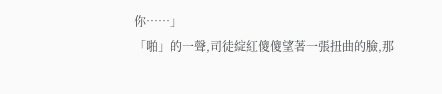你……」
「啪」的一聲,司徒綻紅傻傻望著一張扭曲的臉,那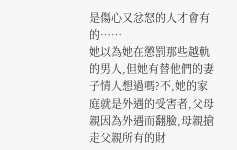是傷心又忿怒的人才會有的……
她以為她在懲罰那些越軌的男人,但她有替他們的妻子情人想過嗎?不,她的家庭就是外遇的受害者,父母親因為外遇而翻臉,母親搶走父親所有的財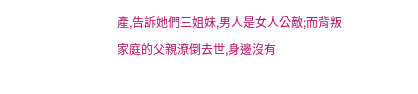產,告訴她們三姐妹,男人是女人公敵;而背叛家庭的父親潦倒去世,身邊沒有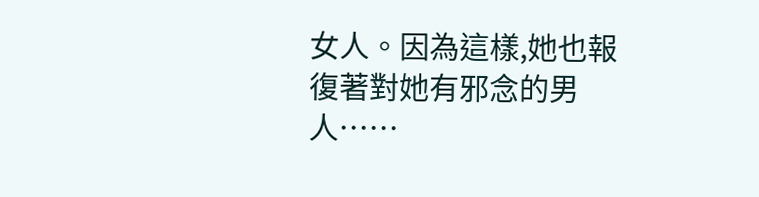女人。因為這樣,她也報復著對她有邪念的男人……